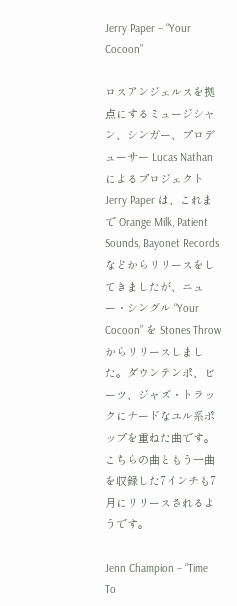Jerry Paper – “Your Cocoon”

ロスアンジェルスを拠点にするミュージシャン、シンガー、プロデューサー Lucas Nathan によるプロジェクト Jerry Paper は、これまで Orange Milk, Patient Sounds, Bayonet Records などからリリースをしてきましたが、ニュー・シングル “Your Cocoon” を Stones Throw からリリースしました。ダウンテンポ、ビーツ、ジャズ・トラックにナードなユル系ポップを重ねた曲です。こちらの曲ともう一曲を収録した7インチも7月にリリースされるようです。

Jenn Champion – “Time To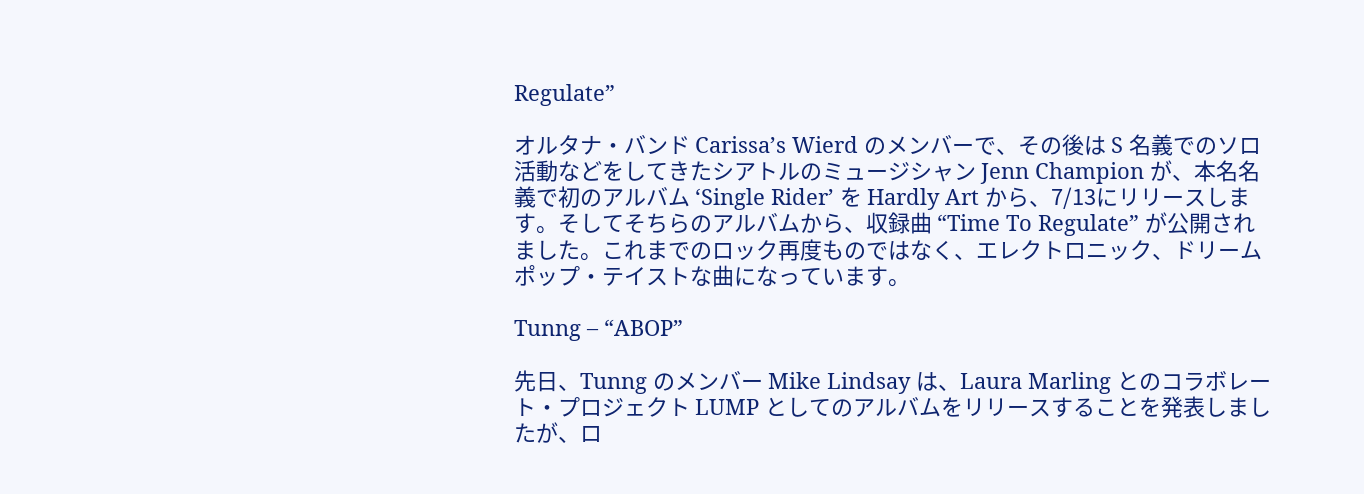Regulate”

オルタナ・バンド Carissa’s Wierd のメンバーで、その後は S 名義でのソロ活動などをしてきたシアトルのミュージシャン Jenn Champion が、本名名義で初のアルバム ‘Single Rider’ を Hardly Art から、7/13にリリースします。そしてそちらのアルバムから、収録曲 “Time To Regulate” が公開されました。これまでのロック再度ものではなく、エレクトロニック、ドリームポップ・テイストな曲になっています。

Tunng – “ABOP”

先日、Tunng のメンバー Mike Lindsay は、Laura Marling とのコラボレート・プロジェクト LUMP としてのアルバムをリリースすることを発表しましたが、ロ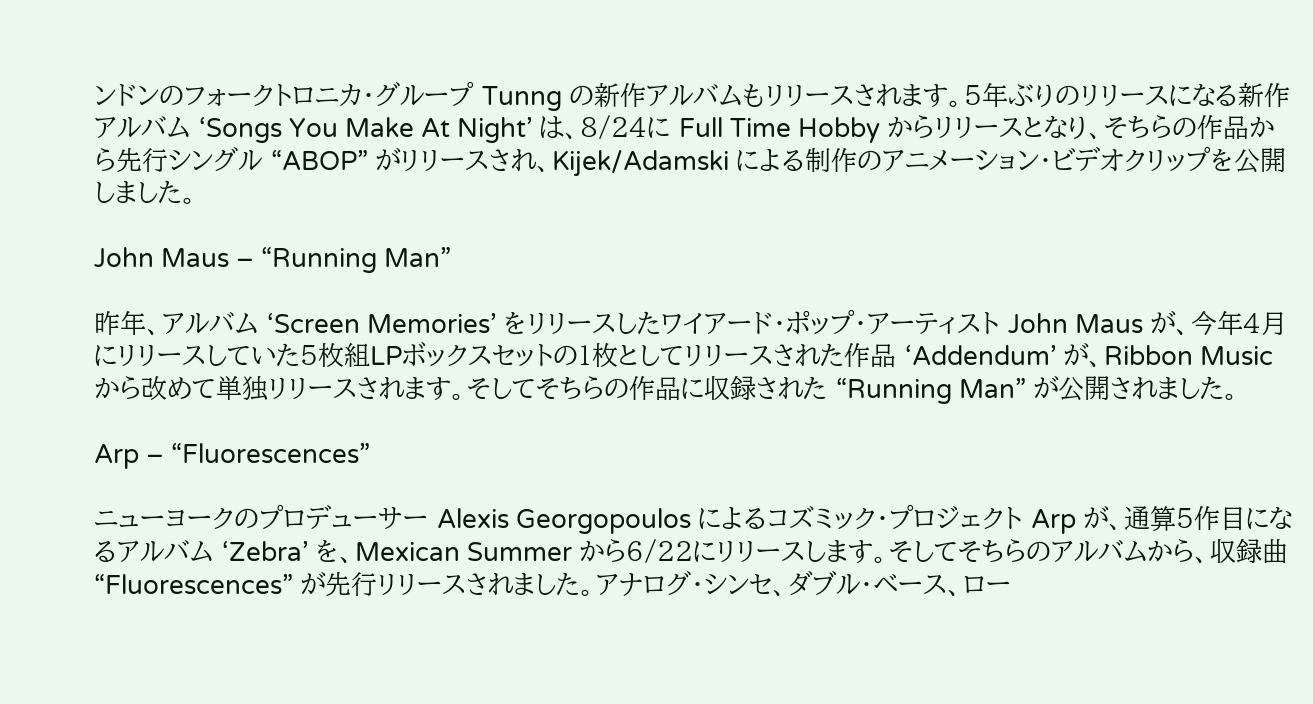ンドンのフォークトロニカ・グループ Tunng の新作アルバムもリリースされます。5年ぶりのリリースになる新作アルバム ‘Songs You Make At Night’ は、8/24に Full Time Hobby からリリースとなり、そちらの作品から先行シングル “ABOP” がリリースされ、Kijek/Adamski による制作のアニメーション・ビデオクリップを公開しました。

John Maus – “Running Man”

昨年、アルバム ‘Screen Memories’ をリリースしたワイアード・ポップ・アーティスト John Maus が、今年4月にリリースしていた5枚組LPボックスセットの1枚としてリリースされた作品 ‘Addendum’ が、Ribbon Music から改めて単独リリースされます。そしてそちらの作品に収録された “Running Man” が公開されました。

Arp – “Fluorescences”

ニューヨークのプロデューサー Alexis Georgopoulos によるコズミック・プロジェクト Arp が、通算5作目になるアルバム ‘Zebra’ を、Mexican Summer から6/22にリリースします。そしてそちらのアルバムから、収録曲 “Fluorescences” が先行リリースされました。アナログ・シンセ、ダブル・ベース、ロー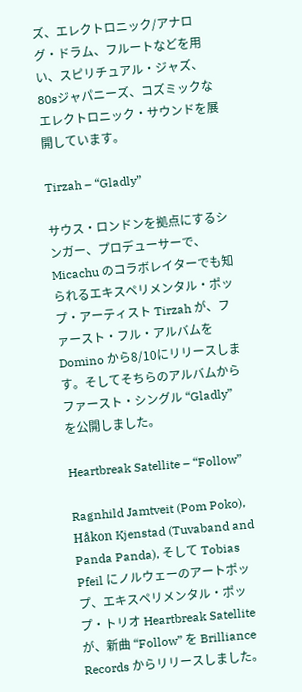ズ、エレクトロニック/アナログ・ドラム、フルートなどを用い、スピリチュアル・ジャズ、80sジャパニーズ、コズミックなエレクトロニック・サウンドを展開しています。

Tirzah – “Gladly”

サウス・ロンドンを拠点にするシンガー、プロデューサーで、Micachu のコラボレイターでも知られるエキスペリメンタル・ポップ・アーティスト Tirzah が、ファースト・フル・アルバムを Domino から8/10にリリースします。そしてそちらのアルバムからファースト・シングル “Gladly” を公開しました。

Heartbreak Satellite – “Follow”

Ragnhild Jamtveit (Pom Poko), Håkon Kjenstad (Tuvaband and Panda Panda), そして Tobias Pfeil にノルウェーのアートポップ、エキスペリメンタル・ポップ・トリオ Heartbreak Satellite が、新曲 “Follow” を Brilliance Records からリリースしました。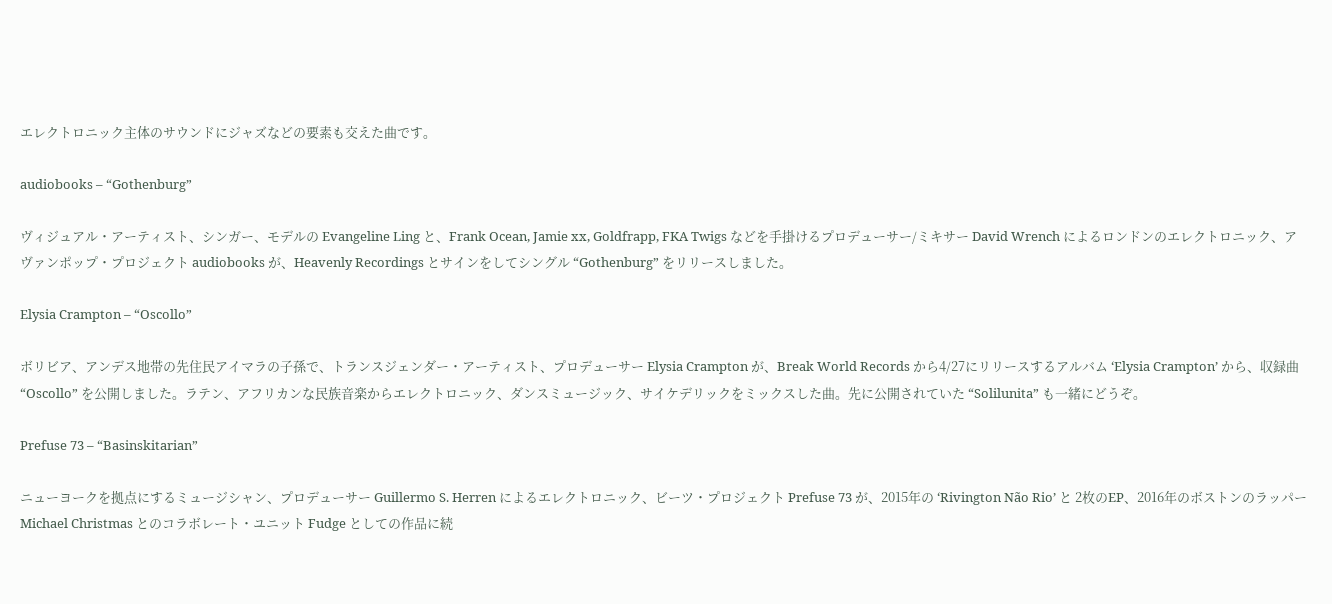エレクトロニック主体のサウンドにジャズなどの要素も交えた曲です。

audiobooks – “Gothenburg”

ヴィジュアル・アーティスト、シンガー、モデルの Evangeline Ling と、Frank Ocean, Jamie xx, Goldfrapp, FKA Twigs などを手掛けるプロデューサー/ミキサー David Wrench によるロンドンのエレクトロニック、アヴァンポップ・プロジェクト audiobooks が、Heavenly Recordings とサインをしてシングル “Gothenburg” をリリースしました。

Elysia Crampton – “Oscollo”

ボリビア、アンデス地帯の先住民アイマラの子孫で、トランスジェンダー・アーティスト、プロデューサー Elysia Crampton が、Break World Records から4/27にリリースするアルバム ‘Elysia Crampton’ から、収録曲 “Oscollo” を公開しました。ラテン、アフリカンな民族音楽からエレクトロニック、ダンスミュージック、サイケデリックをミックスした曲。先に公開されていた “Solilunita” も一緒にどうぞ。

Prefuse 73 – “Basinskitarian”

ニューヨークを拠点にするミュージシャン、プロデューサー Guillermo S. Herren によるエレクトロニック、ビーツ・プロジェクト Prefuse 73 が、2015年の ‘Rivington Não Rio’ と 2枚のEP、2016年のボストンのラッパー Michael Christmas とのコラボレート・ユニット Fudge としての作品に続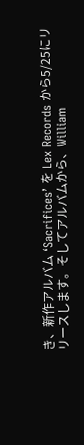き、新作アルバム ‘Sacrifices’ を Lex Records から5/25にリリースします。そしてアルバムから、William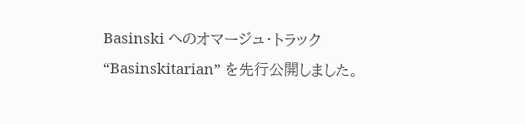Basinski へのオマージュ・トラック “Basinskitarian” を先行公開しました。